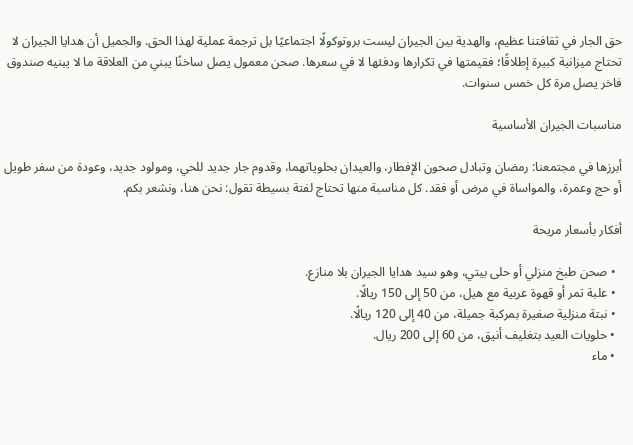حق الجار في ثقافتنا عظيم، والهدية بين الجيران ليست بروتوكولًا اجتماعيًا بل ترجمة عملية لهذا الحق. والجميل أن هدايا الجيران لا تحتاج ميزانية كبيرة إطلاقًا؛ فقيمتها في تكرارها ودفئها لا في سعرها. صحن معمول يصل ساخنًا يبني من العلاقة ما لا يبنيه صندوق فاخر يصل مرة كل خمس سنوات.

مناسبات الجيران الأساسية

أبرزها في مجتمعنا: رمضان وتبادل صحون الإفطار، والعيدان بحلوياتهما، وقدوم جار جديد للحي، ومولود جديد، وعودة من سفر طويل أو حج وعمرة، والمواساة في مرض أو فقد. كل مناسبة منها تحتاج لفتة بسيطة تقول: نحن هنا، ونشعر بكم.

أفكار بأسعار مريحة

  • صحن طبخ منزلي أو حلى بيتي، وهو سيد هدايا الجيران بلا منازع.
  • علبة تمر أو قهوة عربية مع هيل، من 50 إلى 150 ريالًا.
  • نبتة منزلية صغيرة بمركبة جميلة، من 40 إلى 120 ريالًا.
  • حلويات العيد بتغليف أنيق، من 60 إلى 200 ريال.
  • ماء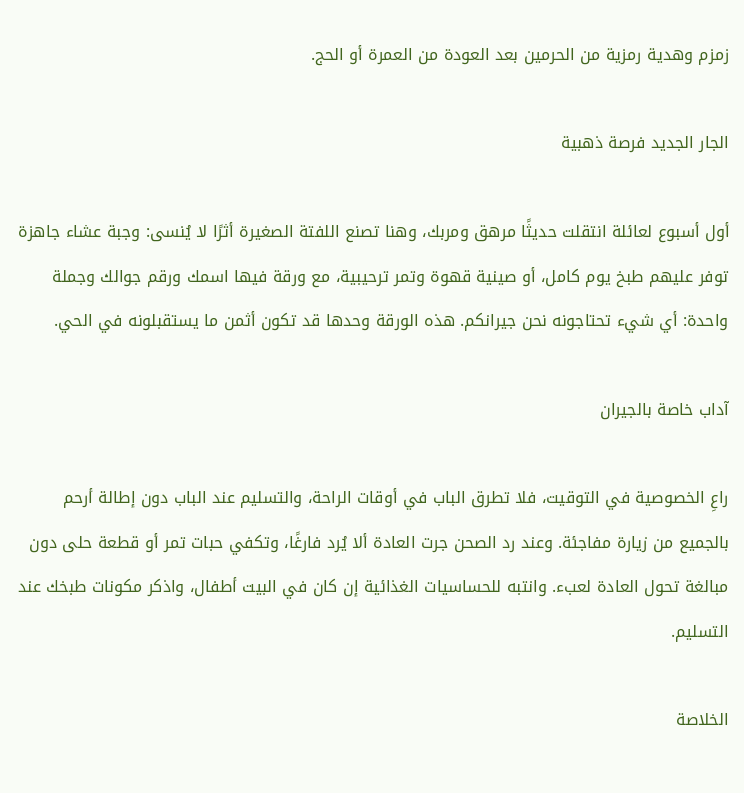زمزم وهدية رمزية من الحرمين بعد العودة من العمرة أو الحج.

الجار الجديد فرصة ذهبية

أول أسبوع لعائلة انتقلت حديثًا مرهق ومربك، وهنا تصنع اللفتة الصغيرة أثرًا لا يُنسى: وجبة عشاء جاهزة توفر عليهم طبخ يوم كامل، أو صينية قهوة وتمر ترحيبية، مع ورقة فيها اسمك ورقم جوالك وجملة واحدة: أي شيء تحتاجونه نحن جيرانكم. هذه الورقة وحدها قد تكون أثمن ما يستقبلونه في الحي.

آداب خاصة بالجيران

راعِ الخصوصية في التوقيت، فلا تطرق الباب في أوقات الراحة، والتسليم عند الباب دون إطالة أرحم بالجميع من زيارة مفاجئة. وعند رد الصحن جرت العادة ألا يُرد فارغًا، وتكفي حبات تمر أو قطعة حلى دون مبالغة تحول العادة لعبء. وانتبه للحساسيات الغذائية إن كان في البيت أطفال، واذكر مكونات طبخك عند التسليم.

الخلاصة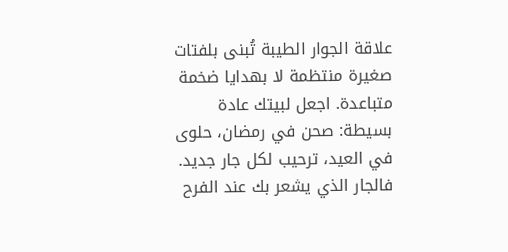علاقة الجوار الطيبة تُبنى بلفتات صغيرة منتظمة لا بهدايا ضخمة متباعدة. اجعل لبيتك عادة بسيطة: صحن في رمضان، حلوى في العيد، ترحيب لكل جار جديد. فالجار الذي يشعر بك عند الفرح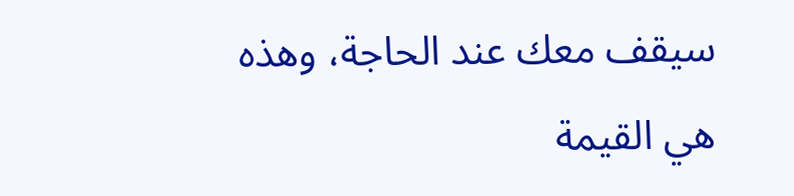سيقف معك عند الحاجة، وهذه هي القيمة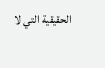الحقيقية التي لا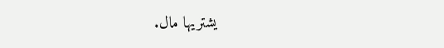يشتريها مال.